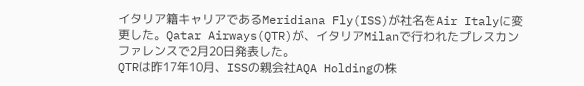イタリア籍キャリアであるMeridiana Fly(ISS)が社名をAir Italyに変更した。Qatar Airways(QTR)が、イタリアMilanで行われたプレスカンファレンスで2月20日発表した。
QTRは昨17年10月、ISSの親会社AQA Holdingの株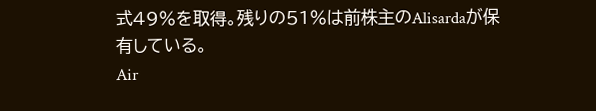式49%を取得。残りの51%は前株主のAlisardaが保有している。
Air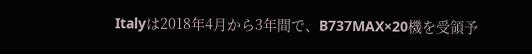Italyは2018年4月から3年間で、B737MAX×20機を受領予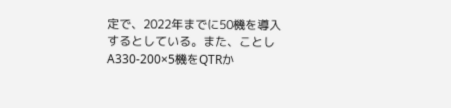定で、2022年までに50機を導入するとしている。また、ことしA330-200×5機をQTRか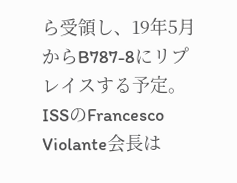ら受領し、19年5月からB787-8にリプレイスする予定。
ISSのFrancesco Violante会長は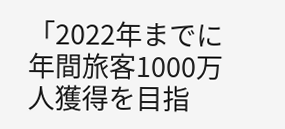「2022年までに年間旅客1000万人獲得を目指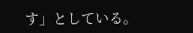す」としている。